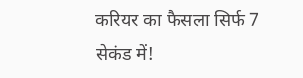करियर का फैसला सिर्फ 7 सेकंड में!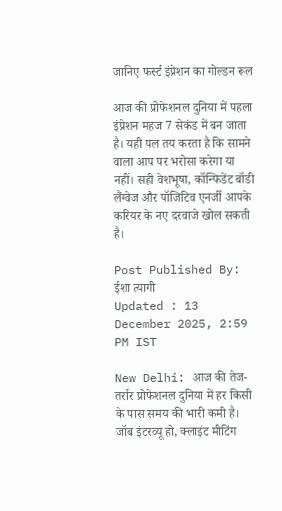जानिए फर्स्ट इंप्रेशन का गोल्डन रूल

आज की प्रोफेशनल दुनिया में पहला इंप्रेशन महज 7 सेकंड में बन जाता है। यही पल तय करता है कि सामने वाला आप पर भरोसा करेगा या नहीं। सही वेशभूषा, कॉन्फिडेंट बॉडी लैंग्वेज और पॉजिटिव एनर्जी आपके करियर के नए दरवाजे खोल सकती है।

Post Published By: ईशा त्यागी
Updated : 13 December 2025, 2:59 PM IST

New Delhi: आज की तेज-तर्रार प्रोफेशनल दुनिया में हर किसी के पास समय की भारी कमी है। जॉब इंटरव्यू हो, क्लाइंट मीटिंग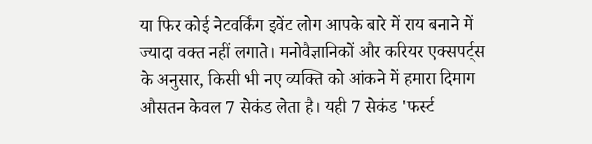या फिर कोई नेटवर्किंग इवेंट लोग आपके बारे में राय बनाने में ज्यादा वक्त नहीं लगाते। मनोवैज्ञानिकों और करियर एक्सपर्ट्स के अनुसार, किसी भी नए व्यक्ति को आंकने में हमारा दिमाग औसतन केवल 7 सेकंड लेता है। यही 7 सेकंड 'फर्स्ट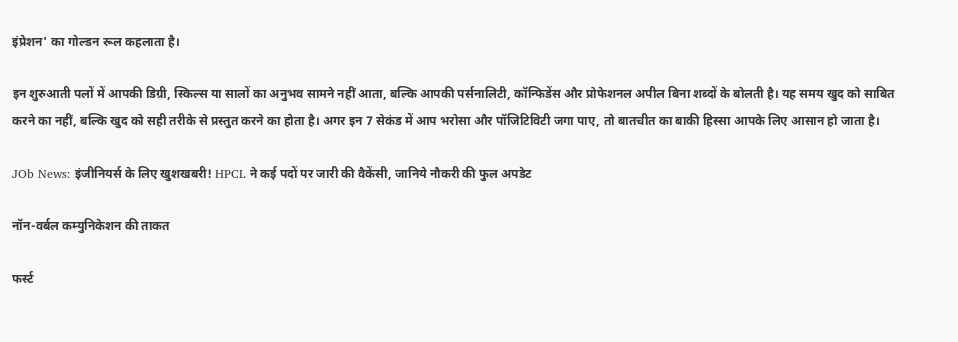इंप्रेशन' का गोल्डन रूल कहलाता है।

इन शुरुआती पलों में आपकी डिग्री, स्किल्स या सालों का अनुभव सामने नहीं आता, बल्कि आपकी पर्सनालिटी, कॉन्फिडेंस और प्रोफेशनल अपील बिना शब्दों के बोलती है। यह समय खुद को साबित करने का नहीं, बल्कि खुद को सही तरीके से प्रस्तुत करने का होता है। अगर इन 7 सेकंड में आप भरोसा और पॉजिटिविटी जगा पाए, तो बातचीत का बाकी हिस्सा आपके लिए आसान हो जाता है।

JOb News: इंजीनियर्स के लिए खुशखबरी! HPCL ने कई पदों पर जारी की वैकेंसी, जानिये नौकरी की फुल अपडेट

नॉन-वर्बल कम्युनिकेशन की ताकत

फर्स्ट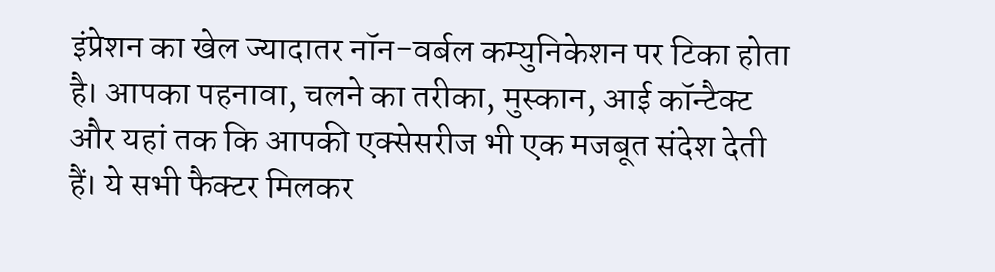इंप्रेशन का खेल ज्यादातर नॉन-वर्बल कम्युनिकेशन पर टिका होता है। आपका पहनावा, चलने का तरीका, मुस्कान, आई कॉन्टैक्ट और यहां तक कि आपकी एक्सेसरीज भी एक मजबूत संदेश देती हैं। ये सभी फैक्टर मिलकर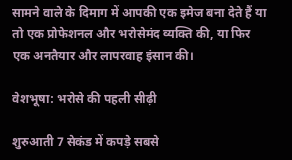सामने वाले के दिमाग में आपकी एक इमेज बना देते हैं या तो एक प्रोफेशनल और भरोसेमंद व्यक्ति की, या फिर एक अनतैयार और लापरवाह इंसान की।

वेशभूषा: भरोसे की पहली सीढ़ी

शुरुआती 7 सेकंड में कपड़े सबसे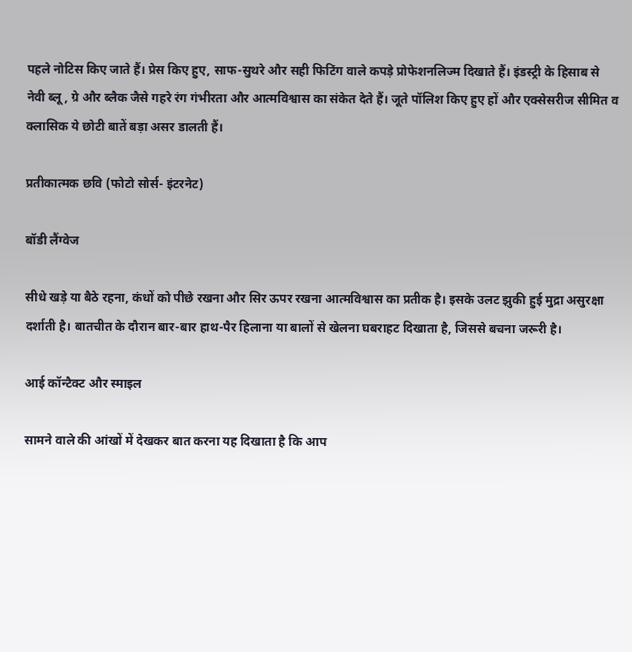पहले नोटिस किए जाते हैं। प्रेस किए हुए, साफ-सुथरे और सही फिटिंग वाले कपड़े प्रोफेशनलिज्म दिखाते हैं। इंडस्ट्री के हिसाब से नेवी ब्लू, ग्रे और ब्लैक जैसे गहरे रंग गंभीरता और आत्मविश्वास का संकेत देते हैं। जूते पॉलिश किए हुए हों और एक्सेसरीज सीमित व क्लासिक ये छोटी बातें बड़ा असर डालती हैं।

प्रतीकात्मक छवि (फोटो सोर्स- इंटरनेट)

बॉडी लैंग्वेज

सीधे खड़े या बैठे रहना, कंधों को पीछे रखना और सिर ऊपर रखना आत्मविश्वास का प्रतीक है। इसके उलट झुकी हुई मुद्रा असुरक्षा दर्शाती है। बातचीत के दौरान बार-बार हाथ-पैर हिलाना या बालों से खेलना घबराहट दिखाता है, जिससे बचना जरूरी है।

आई कॉन्टैक्ट और स्माइल

सामने वाले की आंखों में देखकर बात करना यह दिखाता है कि आप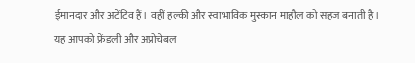ईमानदार और अटेंटिव हैं। वहीं हल्की और स्वाभाविक मुस्कान माहौल को सहज बनाती है। यह आपको फ्रेंडली और अप्रोचेबल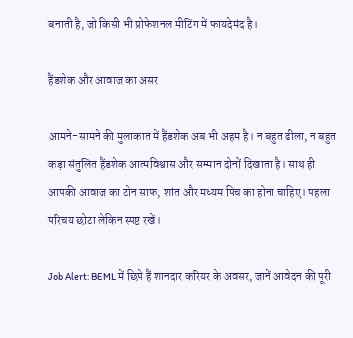बनाती है, जो किसी भी प्रोफेशनल मीटिंग में फायदेमंद है।

हैंडशेक और आवाज का असर

आमने-सामने की मुलाकात में हैंडशेक अब भी अहम है। न बहुत ढीला, न बहुत कड़ा संतुलित हैंडशेक आत्मविश्वास और सम्मान दोनों दिखाता है। साथ ही आपकी आवाज का टोन साफ, शांत और मध्यम पिच का होना चाहिए। पहला परिचय छोटा लेकिन स्पष्ट रखें।

Job Alert: BEML में छिपे हैं शानदार करियर के अवसर, जानें आवेदन की पूरी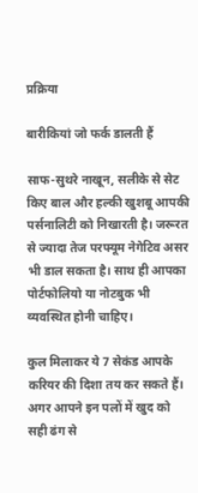प्रक्रिया

बारीकियां जो फर्क डालती हैं

साफ-सुथरे नाखून, सलीके से सेट किए बाल और हल्की खुशबू आपकी पर्सनालिटी को निखारती है। जरूरत से ज्यादा तेज परफ्यूम नेगेटिव असर भी डाल सकता है। साथ ही आपका पोर्टफोलियो या नोटबुक भी व्यवस्थित होनी चाहिए।

कुल मिलाकर ये 7 सेकंड आपके करियर की दिशा तय कर सकते हैं। अगर आपने इन पलों में खुद को सही ढंग से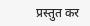प्रस्तुत कर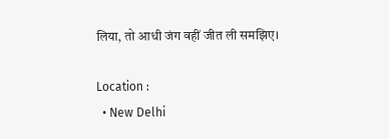लिया, तो आधी जंग वहीं जीत ली समझिए।

Location :
  • New Delhi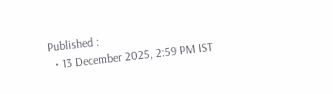Published :
  • 13 December 2025, 2:59 PM IST